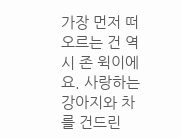가장 먼저 떠오르는 건 역시 존 윅이에요. 사랑하는 강아지와 차를 건드린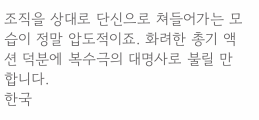조직을 상대로 단신으로 쳐들어가는 모습이 정말 압도적이죠. 화려한 총기 액션 덕분에 복수극의 대명사로 불릴 만합니다.
한국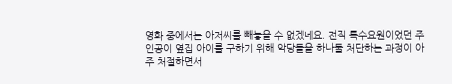영화 중에서는 아저씨를 빼놓을 수 없겠네요. 전직 특수요원이었던 주인공이 옆집 아이를 구하기 위해 악당들을 하나둘 처단하는 과정이 아주 처절하면서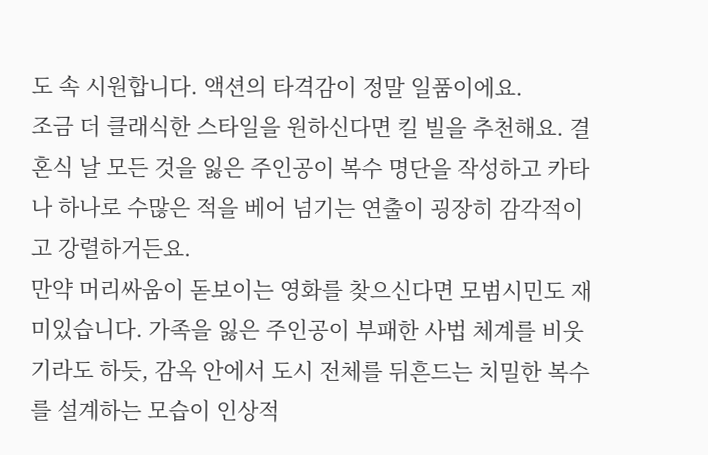도 속 시원합니다. 액션의 타격감이 정말 일품이에요.
조금 더 클래식한 스타일을 원하신다면 킬 빌을 추천해요. 결혼식 날 모든 것을 잃은 주인공이 복수 명단을 작성하고 카타나 하나로 수많은 적을 베어 넘기는 연출이 굉장히 감각적이고 강렬하거든요.
만약 머리싸움이 돋보이는 영화를 찾으신다면 모범시민도 재미있습니다. 가족을 잃은 주인공이 부패한 사법 체계를 비웃기라도 하듯, 감옥 안에서 도시 전체를 뒤흔드는 치밀한 복수를 설계하는 모습이 인상적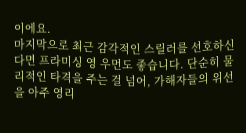이에요.
마지막으로 최근 감각적인 스릴러를 선호하신다면 프라미싱 영 우먼도 좋습니다. 단순히 물리적인 타격을 주는 걸 넘어, 가해자들의 위선을 아주 영리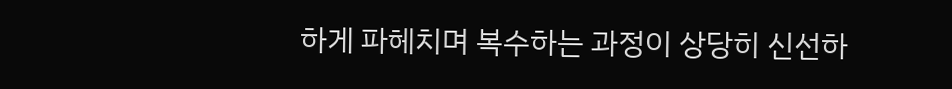하게 파헤치며 복수하는 과정이 상당히 신선하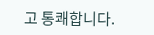고 통쾌합니다.